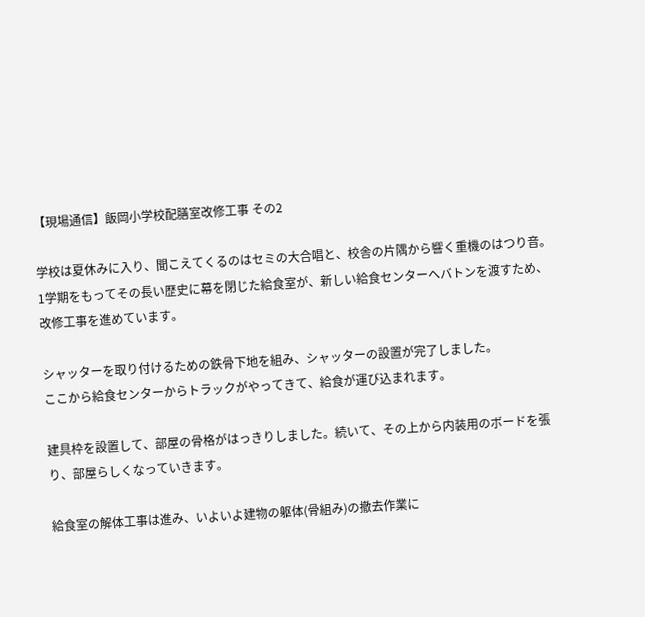【現場通信】飯岡小学校配膳室改修工事 その2

学校は夏休みに入り、聞こえてくるのはセミの大合唱と、校舎の片隅から響く重機のはつり音。
1学期をもってその長い歴史に幕を閉じた給食室が、新しい給食センターへバトンを渡すため、
改修工事を進めています。

シャッターを取り付けるための鉄骨下地を組み、シャッターの設置が完了しました。
ここから給食センターからトラックがやってきて、給食が運び込まれます。

建具枠を設置して、部屋の骨格がはっきりしました。続いて、その上から内装用のボードを張り、部屋らしくなっていきます。

給食室の解体工事は進み、いよいよ建物の躯体(骨組み)の撤去作業に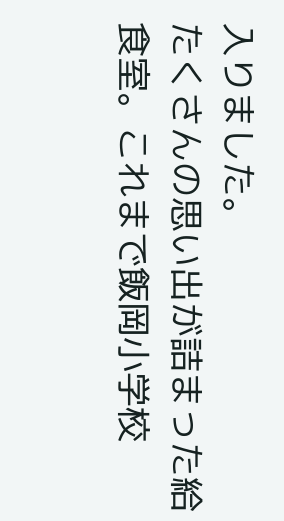入りました。
たくさんの思い出が詰まった給食室。これまで飯岡小学校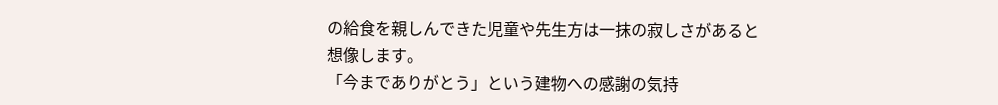の給食を親しんできた児童や先生方は一抹の寂しさがあると想像します。
「今までありがとう」という建物への感謝の気持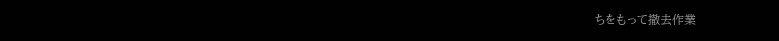ちをもって撤去作業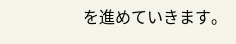を進めていきます。